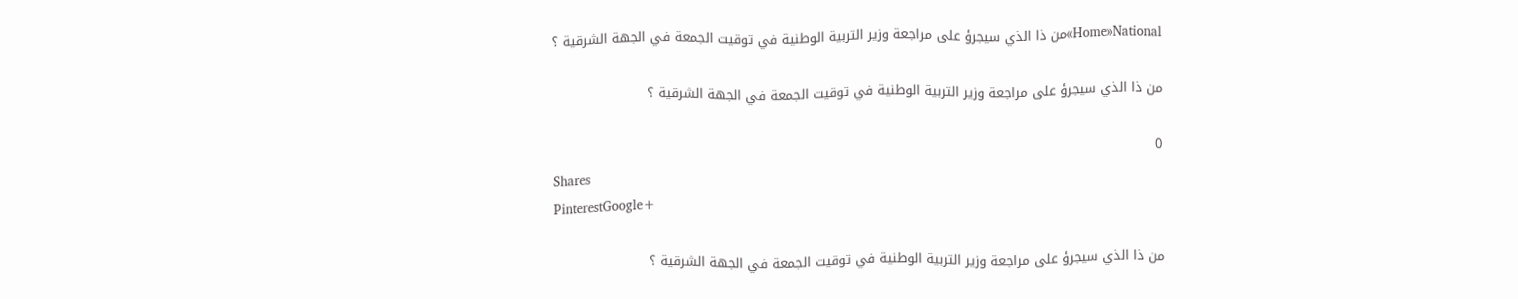Home»National»من ذا الذي سيجرؤ على مراجعة وزير التربية الوطنية في توقيت الجمعة في الجهة الشرقية ؟

من ذا الذي سيجرؤ على مراجعة وزير التربية الوطنية في توقيت الجمعة في الجهة الشرقية ؟

0
Shares
PinterestGoogle+

من ذا الذي سيجرؤ على مراجعة وزير التربية الوطنية في توقيت الجمعة في الجهة الشرقية ؟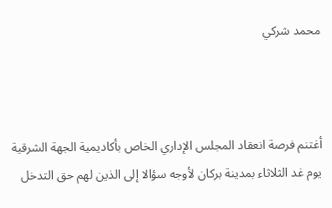محمد شركي



أغتنم فرصة انعقاد المجلس الإداري الخاص بأكاديمية الجهة الشرقية يوم غد الثلاثاء بمدينة بركان لأوجه سؤالا إلى الذين لهم حق التدخل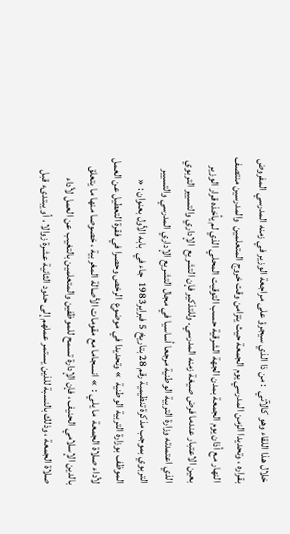خلال هذا اللقاء وهو كالآتي  : من ذا الذي سيجرؤ على مراجعة الوزير في زمنه المدرسي المفروض  بقراره ، وتحديدا الزمن المدرسي يوم الجمعة حيث يتزامن وقت خروج المتعلمين  والمدرسين منتصف النهار مع أذان يوم الجمعة بمدن الجهة الشرقية حسب التوقيت المحلي الذي لم يأخذه قرار الوزير بعين الاعتبار عندما فرض صيغة زمنه المدرسي. وللتذكير فإن التشريع  الإداري والتسيير التربوي الذي اعتمدته وزارة التربية الوطنية مرجعا أساسيا في مجال التشريع الإداري المدرسي والتسيير التربوي بموجب مذكرة تنظيمية رقم 28 بتاريخ 5 فبراير1983  جاء في  بابه الأول بعنوان : « الموظف بوزارة التربية الوطنية  » وتحديدا في موضوع  الرخص وحصرا في فقرة التعطيل عن العمل لأداء صلاة الجمعة  ما يلي :  » انسجاما مع مقومات الأصالة المغربية ، خصوصا منها ما يتعلق بالدين الإسلامي الحنيف ، فإن الإدارة تسمح للموظفين والمتعلمين بالتغيب عن العمل لأداء صلاة الجمعة ، وذلك بالنسبة للذين يستمر عملهم إلى حدود الثانية عشرة زوالا ، أو يبتدىء قبل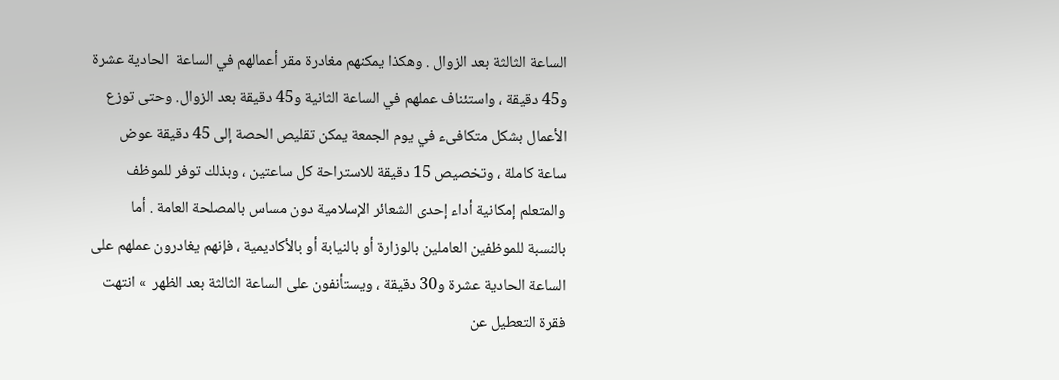الساعة الثالثة بعد الزوال . وهكذا يمكنهم مغادرة مقر أعمالهم في الساعة  الحادية عشرة و45 دقيقة ، واستئناف عملهم في الساعة الثانية و45 دقيقة بعد الزوال. وحتى توزع الأعمال بشكل متكافىء في يوم الجمعة يمكن تقليص الحصة إلى 45 دقيقة عوض ساعة كاملة ، وتخصيص 15 دقيقة للاستراحة كل ساعتين ، وبذلك توفر للموظف والمتعلم إمكانية أداء إحدى الشعائر الإسلامية دون مساس بالمصلحة العامة . أما بالنسبة للموظفين العاملين بالوزارة أو بالنيابة أو بالأكاديمية ، فإنهم يغادرون عملهم على الساعة الحادية عشرة و30 دقيقة ، ويستأنفون على الساعة الثالثة بعد الظهر  » انتهت فقرة التعطيل عن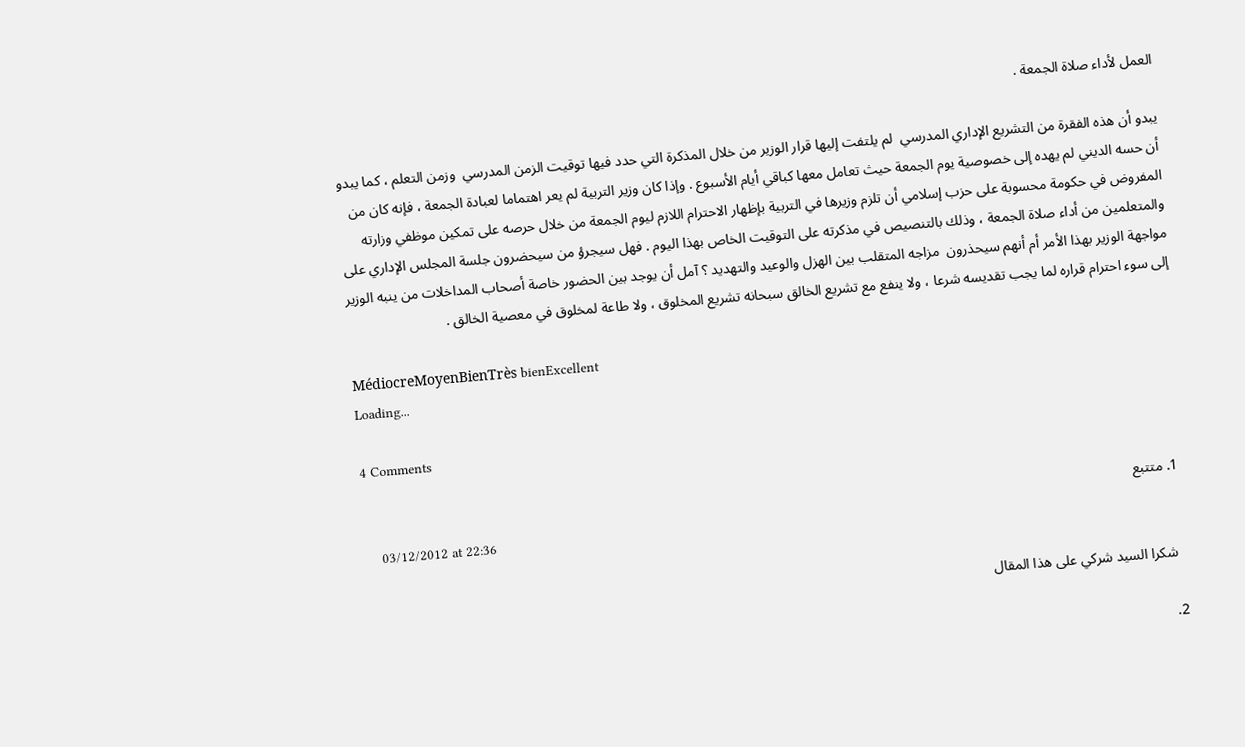العمل لأداء صلاة الجمعة .

يبدو أن هذه الفقرة من التشريع الإداري المدرسي  لم يلتفت إليها قرار الوزير من خلال المذكرة التي حدد فيها توقيت الزمن المدرسي  وزمن التعلم ، كما يبدو أن حسه الديني لم يهده إلى خصوصية يوم الجمعة حيث تعامل معها كباقي أيام الأسبوع . وإذا كان وزير التربية لم يعر اهتماما لعبادة الجمعة ، فإنه كان من المفروض في حكومة محسوبة على حزب إسلامي أن تلزم وزيرها في التربية بإظهار الاحترام اللازم ليوم الجمعة من خلال حرصه على تمكين موظفي وزارته والمتعلمين من أداء صلاة الجمعة ، وذلك بالتنصيص في مذكرته على التوقيت الخاص بهذا اليوم . فهل سيجرؤ من سيحضرون جلسة المجلس الإداري على مواجهة الوزير بهذا الأمر أم أنهم سيحذرون  مزاجه المتقلب بين الهزل والوعيد والتهديد ؟ آمل أن يوجد بين الحضور خاصة أصحاب المداخلات من ينبه الوزير إلى سوء احترام قراره لما يجب تقديسه شرعا ، ولا ينفع مع تشريع الخالق سبحانه تشريع المخلوق ، ولا طاعة لمخلوق في معصية الخالق .

MédiocreMoyenBienTrès bienExcellent
Loading...

4 Comments

  1. متتبع
    03/12/2012 at 22:36

    شكرا السيد شركي على هذا المقال

  2.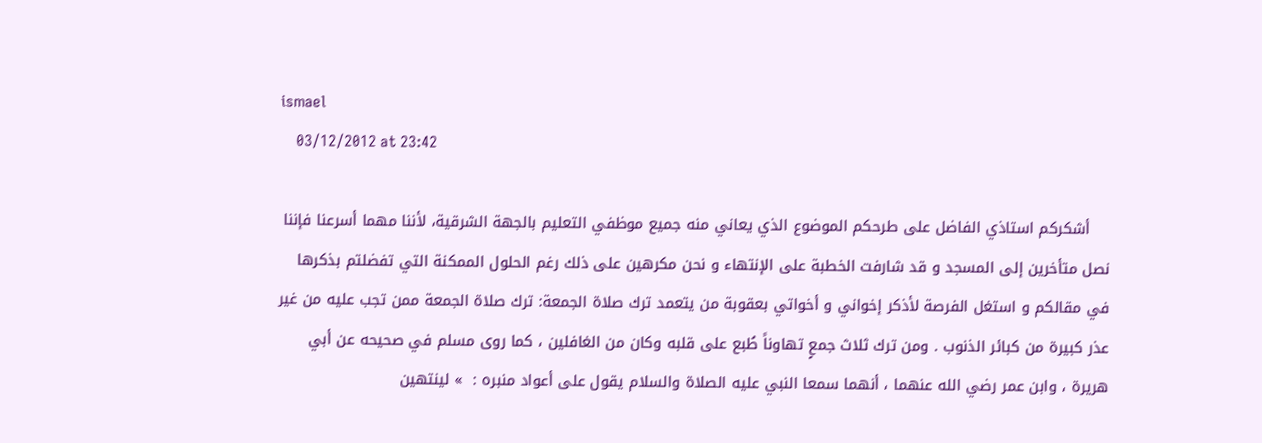ismael
    03/12/2012 at 23:42

    أشكركم استاذي الفاضل على طرحكم الموضوع الذي يعاني منه جميع موظفي التعليم بالجهة الشرقية، لأننا مهما أسرعنا فإننا نصل متأخرين إلى المسجد و قد شارفت الخطبة على الإنتهاء و نحن مكرهين على ذلك رغم الحلول الممكنة التي تفضلتم بذكرها في مقالكم و استغل الفرصة لأذكر إخواني و أخواتي بعقوبة من يتعمد ترك صلاة الجمعة: ترك صلاة الجمعة ممن تجب عليه من غير عذر كبيرة من كبائر الذنوب . ومن ترك ثلاث جمعٍ تهاوناً طُبع على قلبه وكان من الغافلين ، كما روى مسلم في صحيحه عن أبي هريرة ، وابن عمر رضي الله عنهما ، أنهما سمعا النبي عليه الصلاة والسلام يقول على أعواد منبره :  » لينتهين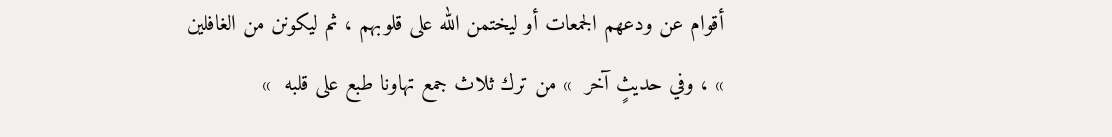أقوام عن ودعهم الجمعات أو ليختمن الله على قلوبهم ، ثم ليكونن من الغافلين  » ، وفي حديثٍ آخر  » من ترك ثلاث جمع تهاونا طبع على قلبه  »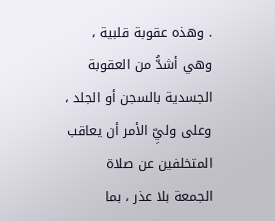. وهذه عقوبة قلبية ، وهي أشدُّ من العقوبة الجسدية بالسجن أو الجلد ، وعلى وليِّ الأمر أن يعاقب المتخلفين عن صلاة الجمعة بلا عذر ، بما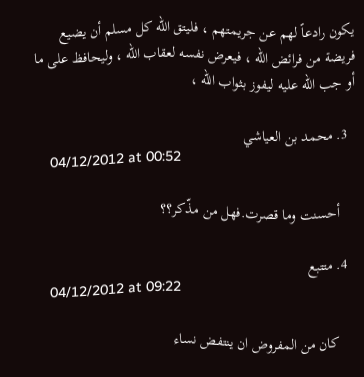يكون رادعاً لهم عن جريمتهم ، فليتق الله كل مسلم أن يضيع فريضة من فرائض الله ، فيعرض نفسه لعقاب الله ، وليحافظ على ما أو جب الله عليه ليفوز بثواب الله ،

  3. محمد بن العياشي
    04/12/2012 at 00:52

    أحسنت وما قصرت.فهل من مذّكر؟؟

  4. متتبع
    04/12/2012 at 09:22

    كان من المفروض ان ينتفض نساء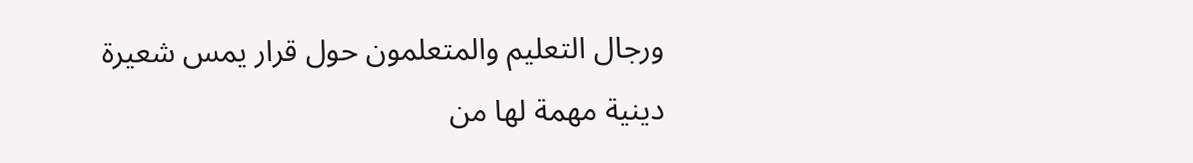ورجال التعليم والمتعلمون حول قرار يمس شعيرة دينية مهمة لها من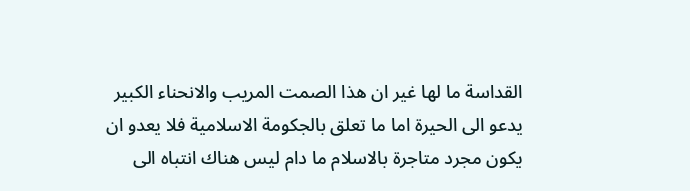القداسة ما لها غير ان هذا الصمت المريب والانحناء الكبير يدعو الى الحيرة اما ما تعلق بالجكومة الاسلامية فلا يعدو ان يكون مجرد متاجرة بالاسلام ما دام ليس هناك انتباه الى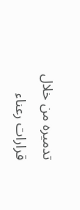تدميره من خلال قرارات رعناء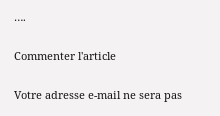….

Commenter l'article

Votre adresse e-mail ne sera pas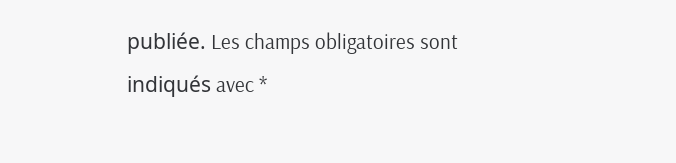publiée. Les champs obligatoires sont indiqués avec *